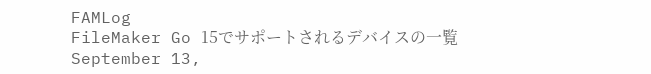FAMLog
FileMaker Go 15でサポートされるデバイスの一覧
September 13,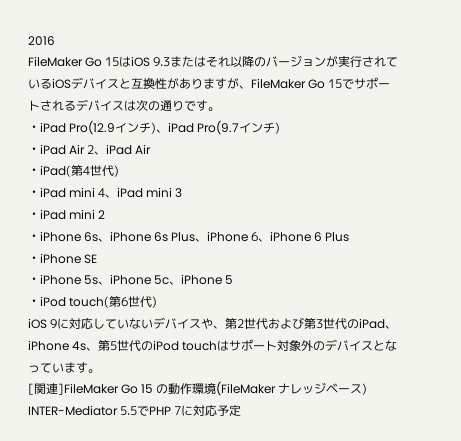2016
FileMaker Go 15はiOS 9.3またはそれ以降のバージョンが実行されているiOSデバイスと互換性がありますが、FileMaker Go 15でサポートされるデバイスは次の通りです。
・iPad Pro(12.9インチ)、iPad Pro(9.7インチ)
・iPad Air 2、iPad Air
・iPad(第4世代)
・iPad mini 4、iPad mini 3
・iPad mini 2
・iPhone 6s、iPhone 6s Plus、iPhone 6、iPhone 6 Plus
・iPhone SE
・iPhone 5s、iPhone 5c、iPhone 5
・iPod touch(第6世代)
iOS 9に対応していないデバイスや、第2世代および第3世代のiPad、iPhone 4s、第5世代のiPod touchはサポート対象外のデバイスとなっています。
[関連]FileMaker Go 15 の動作環境(FileMaker ナレッジベース)
INTER-Mediator 5.5でPHP 7に対応予定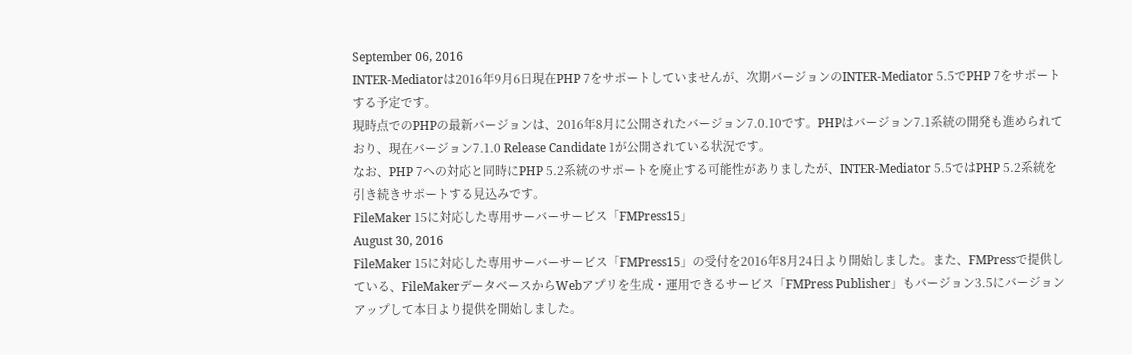September 06, 2016
INTER-Mediatorは2016年9月6日現在PHP 7をサポートしていませんが、次期バージョンのINTER-Mediator 5.5でPHP 7をサポートする予定です。
現時点でのPHPの最新バージョンは、2016年8月に公開されたバージョン7.0.10です。PHPはバージョン7.1系統の開発も進められており、現在バージョン7.1.0 Release Candidate 1が公開されている状況です。
なお、PHP 7への対応と同時にPHP 5.2系統のサポートを廃止する可能性がありましたが、INTER-Mediator 5.5ではPHP 5.2系統を引き続きサポートする見込みです。
FileMaker 15に対応した専用サーバーサービス「FMPress15」
August 30, 2016
FileMaker 15に対応した専用サーバーサービス「FMPress15」の受付を2016年8月24日より開始しました。また、FMPressで提供している、FileMakerデータベースからWebアプリを生成・運用できるサービス「FMPress Publisher」もバージョン3.5にバージョンアップして本日より提供を開始しました。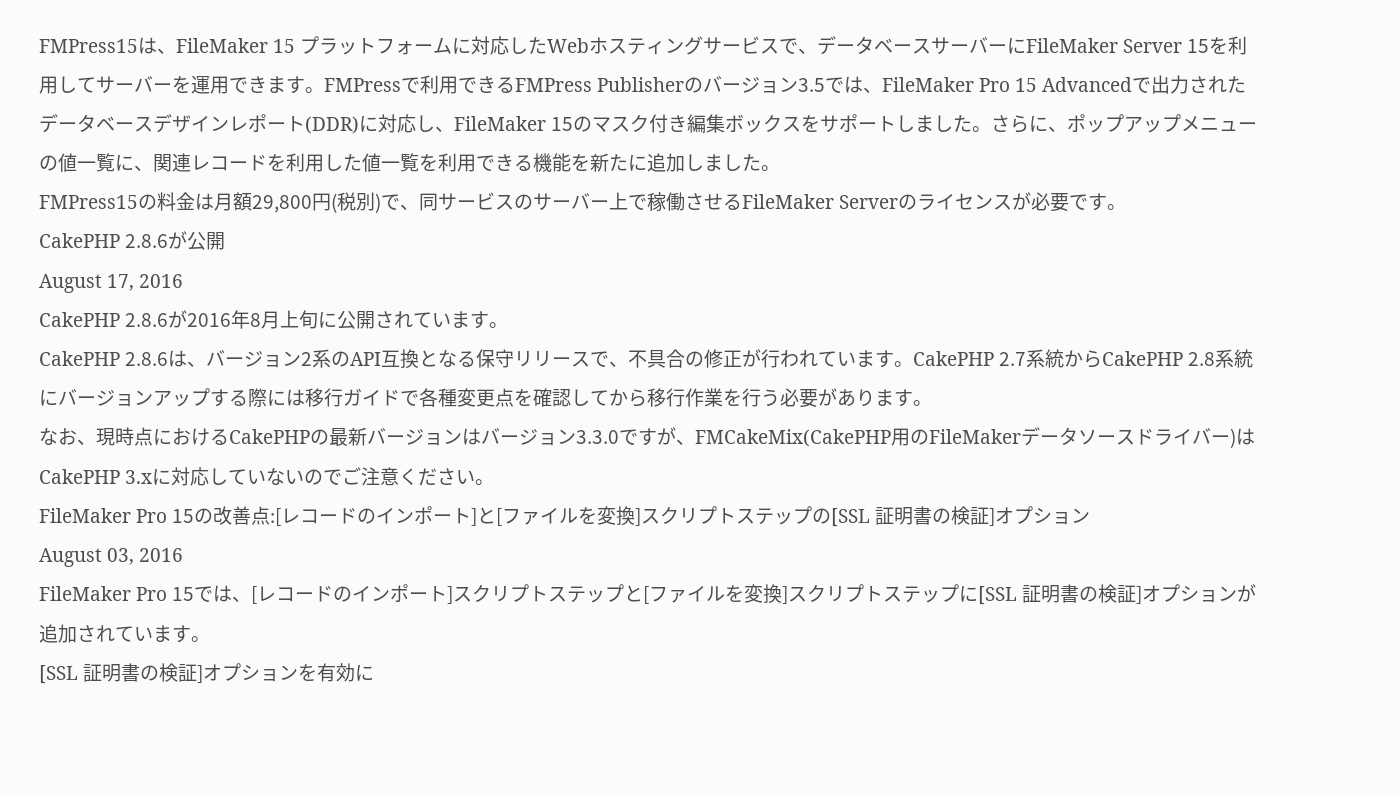FMPress15は、FileMaker 15 プラットフォームに対応したWebホスティングサービスで、データベースサーバーにFileMaker Server 15を利用してサーバーを運用できます。FMPressで利用できるFMPress Publisherのバージョン3.5では、FileMaker Pro 15 Advancedで出力されたデータベースデザインレポート(DDR)に対応し、FileMaker 15のマスク付き編集ボックスをサポートしました。さらに、ポップアップメニューの値一覧に、関連レコードを利用した値一覧を利用できる機能を新たに追加しました。
FMPress15の料金は月額29,800円(税別)で、同サービスのサーバー上で稼働させるFileMaker Serverのライセンスが必要です。
CakePHP 2.8.6が公開
August 17, 2016
CakePHP 2.8.6が2016年8月上旬に公開されています。
CakePHP 2.8.6は、バージョン2系のAPI互換となる保守リリースで、不具合の修正が行われています。CakePHP 2.7系統からCakePHP 2.8系統にバージョンアップする際には移行ガイドで各種変更点を確認してから移行作業を行う必要があります。
なお、現時点におけるCakePHPの最新バージョンはバージョン3.3.0ですが、FMCakeMix(CakePHP用のFileMakerデータソースドライバー)はCakePHP 3.xに対応していないのでご注意ください。
FileMaker Pro 15の改善点:[レコードのインポート]と[ファイルを変換]スクリプトステップの[SSL 証明書の検証]オプション
August 03, 2016
FileMaker Pro 15では、[レコードのインポート]スクリプトステップと[ファイルを変換]スクリプトステップに[SSL 証明書の検証]オプションが追加されています。
[SSL 証明書の検証]オプションを有効に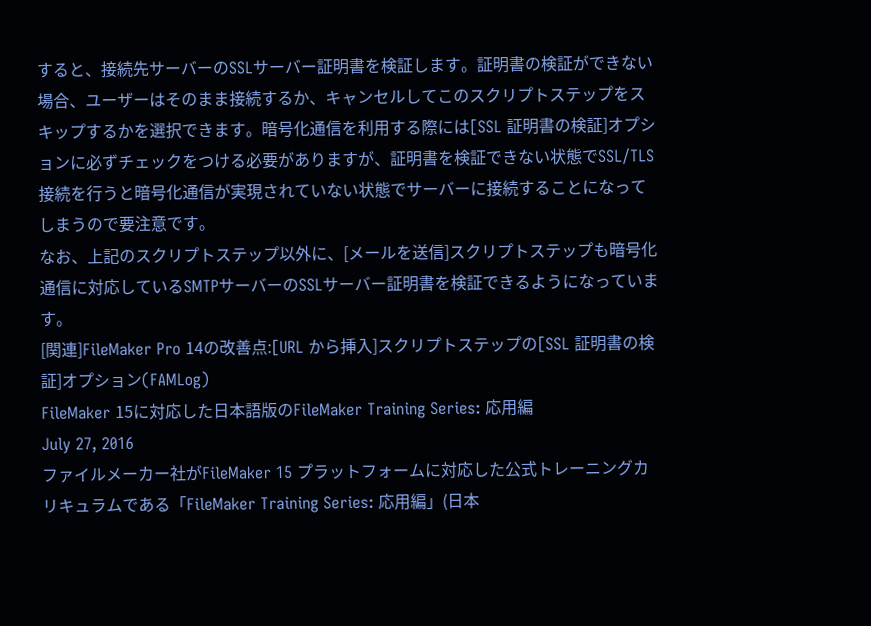すると、接続先サーバーのSSLサーバー証明書を検証します。証明書の検証ができない場合、ユーザーはそのまま接続するか、キャンセルしてこのスクリプトステップをスキップするかを選択できます。暗号化通信を利用する際には[SSL 証明書の検証]オプションに必ずチェックをつける必要がありますが、証明書を検証できない状態でSSL/TLS接続を行うと暗号化通信が実現されていない状態でサーバーに接続することになってしまうので要注意です。
なお、上記のスクリプトステップ以外に、[メールを送信]スクリプトステップも暗号化通信に対応しているSMTPサーバーのSSLサーバー証明書を検証できるようになっています。
[関連]FileMaker Pro 14の改善点:[URL から挿入]スクリプトステップの[SSL 証明書の検証]オプション(FAMLog)
FileMaker 15に対応した日本語版のFileMaker Training Series: 応用編
July 27, 2016
ファイルメーカー社がFileMaker 15 プラットフォームに対応した公式トレーニングカリキュラムである「FileMaker Training Series: 応用編」(日本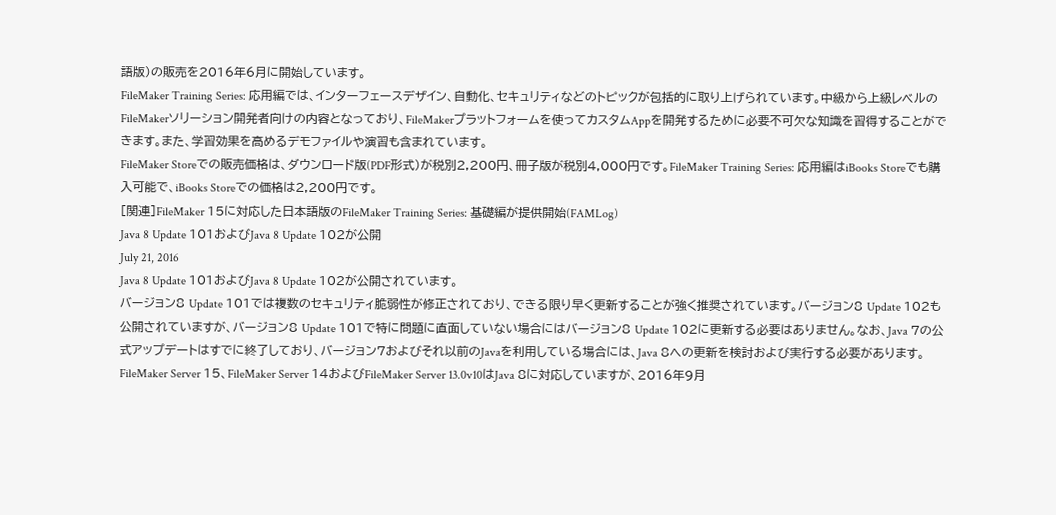語版)の販売を2016年6月に開始しています。
FileMaker Training Series: 応用編では、インターフェースデザイン、自動化、セキュリティなどのトピックが包括的に取り上げられています。中級から上級レベルのFileMakerソリーション開発者向けの内容となっており、FileMakerプラットフォームを使ってカスタムAppを開発するために必要不可欠な知識を習得することができます。また、学習効果を高めるデモファイルや演習も含まれています。
FileMaker Storeでの販売価格は、ダウンロード版(PDF形式)が税別2,200円、冊子版が税別4,000円です。FileMaker Training Series: 応用編はiBooks Storeでも購入可能で、iBooks Storeでの価格は2,200円です。
[関連]FileMaker 15に対応した日本語版のFileMaker Training Series: 基礎編が提供開始(FAMLog)
Java 8 Update 101およびJava 8 Update 102が公開
July 21, 2016
Java 8 Update 101およびJava 8 Update 102が公開されています。
バージョン8 Update 101では複数のセキュリティ脆弱性が修正されており、できる限り早く更新することが強く推奨されています。バージョン8 Update 102も公開されていますが、バージョン8 Update 101で特に問題に直面していない場合にはバージョン8 Update 102に更新する必要はありません。なお、Java 7の公式アップデートはすでに終了しており、バージョン7およびそれ以前のJavaを利用している場合には、Java 8への更新を検討および実行する必要があります。
FileMaker Server 15、FileMaker Server 14およびFileMaker Server 13.0v10はJava 8に対応していますが、2016年9月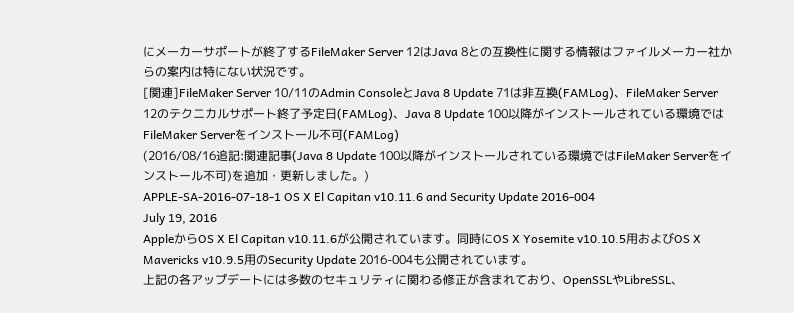にメーカーサポートが終了するFileMaker Server 12はJava 8との互換性に関する情報はファイルメーカー社からの案内は特にない状況です。
[関連]FileMaker Server 10/11のAdmin ConsoleとJava 8 Update 71は非互換(FAMLog)、FileMaker Server 12のテクニカルサポート終了予定日(FAMLog)、Java 8 Update 100以降がインストールされている環境ではFileMaker Serverをインストール不可(FAMLog)
(2016/08/16追記:関連記事(Java 8 Update 100以降がインストールされている環境ではFileMaker Serverをインストール不可)を追加・更新しました。)
APPLE-SA-2016-07-18-1 OS X El Capitan v10.11.6 and Security Update 2016-004
July 19, 2016
AppleからOS X El Capitan v10.11.6が公開されています。同時にOS X Yosemite v10.10.5用およびOS X Mavericks v10.9.5用のSecurity Update 2016-004も公開されています。
上記の各アップデートには多数のセキュリティに関わる修正が含まれており、OpenSSLやLibreSSL、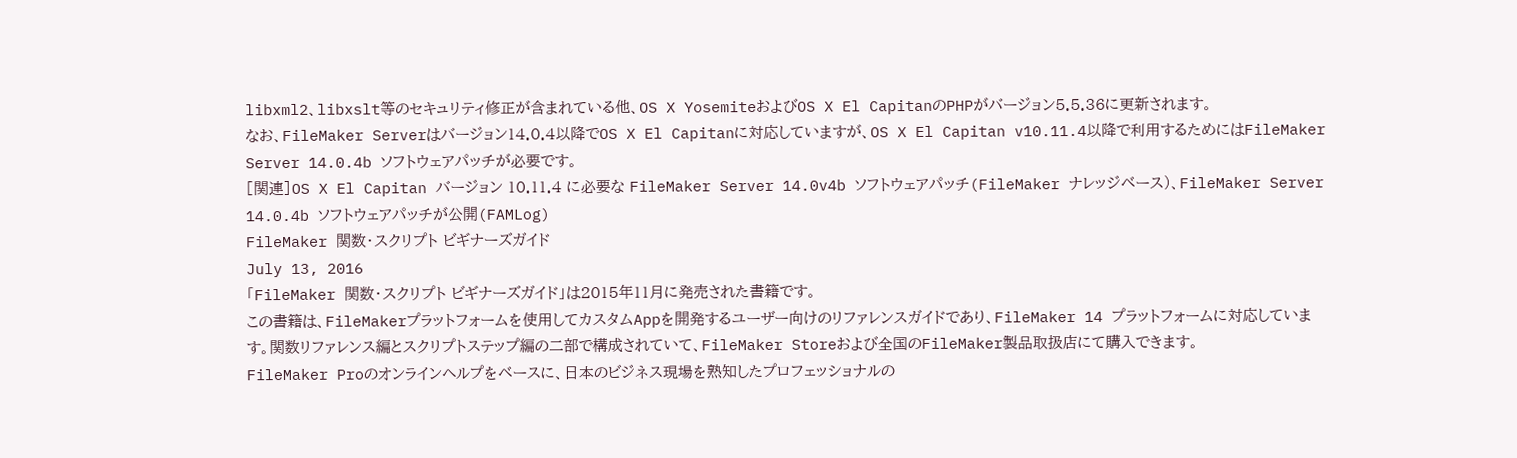libxml2、libxslt等のセキュリティ修正が含まれている他、OS X YosemiteおよびOS X El CapitanのPHPがバージョン5.5.36に更新されます。
なお、FileMaker Serverはバージョン14.0.4以降でOS X El Capitanに対応していますが、OS X El Capitan v10.11.4以降で利用するためにはFileMaker Server 14.0.4b ソフトウェアパッチが必要です。
[関連]OS X El Capitan バージョン 10.11.4 に必要な FileMaker Server 14.0v4b ソフトウェアパッチ(FileMaker ナレッジベース)、FileMaker Server 14.0.4b ソフトウェアパッチが公開(FAMLog)
FileMaker 関数・スクリプト ビギナーズガイド
July 13, 2016
「FileMaker 関数・スクリプト ビギナーズガイド」は2015年11月に発売された書籍です。
この書籍は、FileMakerプラットフォームを使用してカスタムAppを開発するユーザー向けのリファレンスガイドであり、FileMaker 14 プラットフォームに対応しています。関数リファレンス編とスクリプトステップ編の二部で構成されていて、FileMaker Storeおよび全国のFileMaker製品取扱店にて購入できます。
FileMaker Proのオンラインヘルプをベースに、日本のビジネス現場を熟知したプロフェッショナルの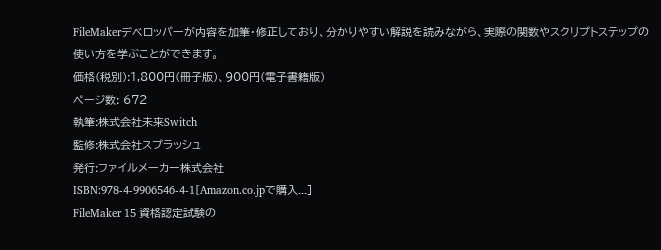FileMakerデベロッパーが内容を加筆・修正しており、分かりやすい解説を読みながら、実際の関数やスクリプトステップの使い方を学ぶことができます。
価格(税別):1,800円(冊子版)、900円(電子書籍版)
ページ数: 672
執筆:株式会社未来Switch
監修:株式会社スプラッシュ
発行:ファイルメーカー株式会社
ISBN:978-4-9906546-4-1[Amazon.co.jpで購入...]
FileMaker 15 資格認定試験の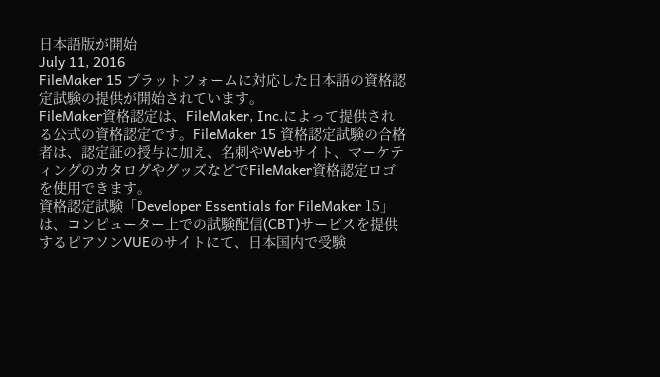日本語版が開始
July 11, 2016
FileMaker 15 プラットフォームに対応した日本語の資格認定試験の提供が開始されています。
FileMaker資格認定は、FileMaker, Inc.によって提供される公式の資格認定です。FileMaker 15 資格認定試験の合格者は、認定証の授与に加え、名刺やWebサイト、マーケティングのカタログやグッズなどでFileMaker資格認定ロゴを使用できます。
資格認定試験「Developer Essentials for FileMaker 15」は、コンピューター上での試験配信(CBT)サービスを提供するピアソンVUEのサイトにて、日本国内で受験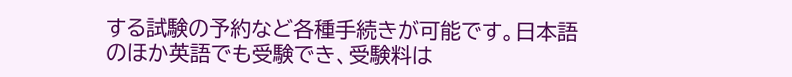する試験の予約など各種手続きが可能です。日本語のほか英語でも受験でき、受験料は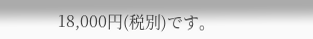18,000円(税別)です。